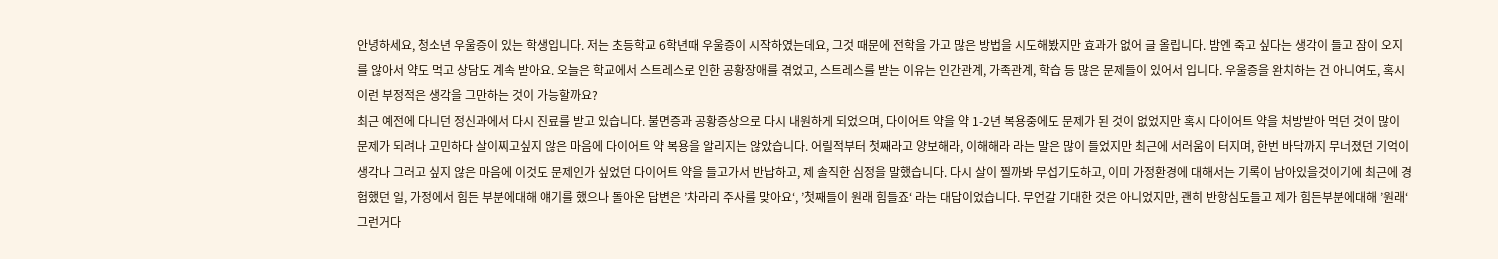안녕하세요, 청소년 우울증이 있는 학생입니다. 저는 초등학교 6학년때 우울증이 시작하였는데요, 그것 때문에 전학을 가고 많은 방법을 시도해봤지만 효과가 없어 글 올립니다. 밤엔 죽고 싶다는 생각이 들고 잠이 오지를 않아서 약도 먹고 상담도 계속 받아요. 오늘은 학교에서 스트레스로 인한 공황장애를 겪었고, 스트레스를 받는 이유는 인간관계, 가족관계, 학습 등 많은 문제들이 있어서 입니다. 우울증을 완치하는 건 아니여도, 혹시 이런 부정적은 생각을 그만하는 것이 가능할까요?
최근 예전에 다니던 정신과에서 다시 진료를 받고 있습니다. 불면증과 공황증상으로 다시 내원하게 되었으며, 다이어트 약을 약 1-2년 복용중에도 문제가 된 것이 없었지만 혹시 다이어트 약을 처방받아 먹던 것이 많이 문제가 되려나 고민하다 살이찌고싶지 않은 마음에 다이어트 약 복용을 알리지는 않았습니다. 어릴적부터 첫째라고 양보해라, 이해해라 라는 말은 많이 들었지만 최근에 서러움이 터지며, 한번 바닥까지 무너졌던 기억이 생각나 그러고 싶지 않은 마음에 이것도 문제인가 싶었던 다이어트 약을 들고가서 반납하고, 제 솔직한 심정을 말했습니다. 다시 살이 찔까봐 무섭기도하고, 이미 가정환경에 대해서는 기록이 남아있을것이기에 최근에 경험했던 일, 가정에서 힘든 부분에대해 얘기를 했으나 돌아온 답변은 ’차라리 주사를 맞아요‘, ’첫째들이 원래 힘들죠‘ 라는 대답이었습니다. 무언갈 기대한 것은 아니었지만, 괜히 반항심도들고 제가 힘든부분에대해 ’원래‘ 그런거다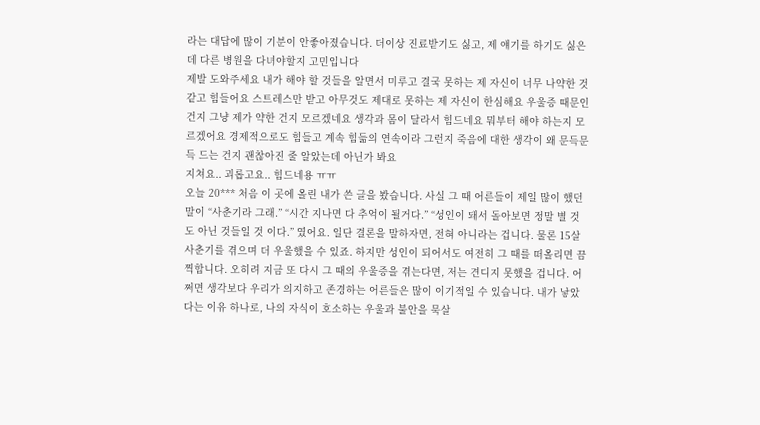라는 대답에 많이 기분이 안좋아졌습니다. 더이상 진료받기도 싫고, 제 얘기를 하기도 싫은데 다른 병원을 다녀야할지 고민입니다
제발 도와주세요 내가 해야 할 것들을 알면서 미루고 결국 못하는 제 자신이 너무 나약한 것 같고 힘들어요 스트레스만 받고 아무것도 제대로 못하는 제 자신이 한심해요 우울증 때문인 건지 그냥 제가 약한 건지 모르겠네요 생각과 몸이 달라서 힘드네요 뭐부터 해야 하는지 모르겠어요 경제적으로도 힘들고 계속 힘듦의 연속이라 그런지 죽음에 대한 생각이 왜 문득문득 드는 건지 괜찮아진 줄 알았는데 아닌가 봐요
지쳐요.. 괴롭고요.. 힘드네용 ㅠㅠ
오늘 20*** 처음 이 곳에 올린 내가 쓴 글을 봤습니다. 사실 그 때 어른들이 제일 많이 했던 말이 “사춘기라 그래.” “시간 지나면 다 추억이 될거다.” “성인이 돼서 돌아보면 정말 별 것도 아닌 것들일 것 이다.” 였어요. 일단 결론을 말하자면, 전혀 아니라는 겁니다. 물론 15살 사춘기를 겪으며 더 우울했을 수 있죠. 하지만 성인이 되어서도 여전히 그 때를 떠올리면 끔찍합니다. 오히려 지금 또 다시 그 때의 우울증을 겪는다면, 저는 견디지 못했을 겁니다. 어쩌면 생각보다 우리가 의지하고 존경하는 어른들은 많이 이기적일 수 있습니다. 내가 낳았다는 이유 하나로, 나의 자식이 호소하는 우울과 불안을 묵살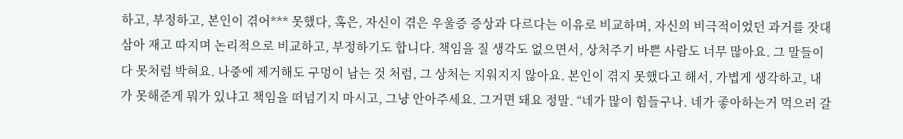하고, 부정하고, 본인이 겪어*** 못했다, 혹은, 자신이 겪은 우울증 증상과 다르다는 이유로 비교하며, 자신의 비극적이었던 과거를 잣대 삼아 재고 따지며 논리적으로 비교하고, 부정하기도 합니다. 책임을 질 생각도 없으면서, 상처주기 바쁜 사람도 너무 많아요. 그 말들이 다 못처럼 박혀요. 나중에 제거해도 구멍이 남는 것 처럼, 그 상처는 지워지지 않아요. 본인이 겪지 못했다고 해서, 가볍게 생각하고, 내가 못해준게 뭐가 있냐고 책임을 떠넘기지 마시고, 그냥 안아주세요. 그거면 돼요 정말. “네가 많이 힘들구나. 네가 좋아하는거 먹으러 갈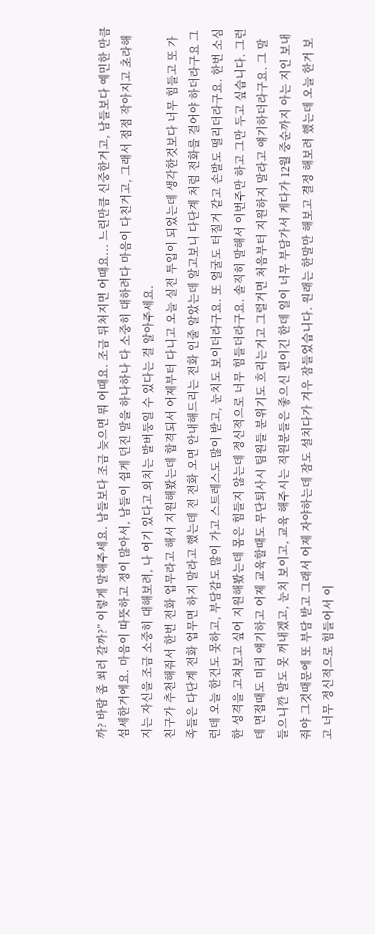까? 바람 좀 쐬러 갈까?” 이렇게 말해주세요. 남들보다 조금 늦으면 뭐 어때요. 조금 뒤처지면 어때요... 느린만큼 신중한거고, 남들보다 예민한 만큼 섬세한거에요. 마음이 따뜻하고 정이 많아서, 남들이 쉽게 던진 말을 하나하나 다 소중히 대하려다 마음이 다친거고, 그래서 점점 작아지고 초라해지는 자신을 조금 소중히 대해보려, 나 여기 있다고 외치는 발버둥일 수 있다는 걸 알아주세요.
친구가 추천해줘서 한번 전화 업무라고 해서 지원해봤는데 합격되서 어제부터 다니고 오늘 실전 투입이 되었는데 생각한것보다 너무 힘들고 또 가족들은 다단계 전화 업무면 하지 말라고 했는데 전 전화 오면 안내해드리는 전화 인줄 알았는데 알고보니 다단계 처럼 전화를 걸어야 하더라구요 그런데 오늘 한건도 못하고, 부담감도 많이 가고 스트레스도 많이 받고, 눈치도 보이더라구요. 또 얼굴도 터질거 같고 손발도 떨리더라구요. 한번 소심한 성격을 고쳐보고 싶어 지원해봤는데 몸은 힘들지 않는데 정신적으로 너무 힘들더라구요. 솔직히 말해서 이번주만 하고 그만 두고 싶습니다. 그런데 면접때도 미리 얘기하고 어제 교육할때도 무단퇴사시 팀원들 분위기도 흐리는거고 그럴거면 처음부터 지원하지 말라고 얘기하더라구요. 그 말 들으니깐 말도 못 꺼내겠고, 눈치 보이고, 교육 해주시는 직원분들은 좋으신 편이긴 한데 일이 너무 부담가서 게다가 12월 중순까지 아는 지인 보내줘야 그것때문에 또 부담 받고 그래서 어제 자야하는데 잠도 설치다가 겨우 잠들었습니다. 원래는 한말만 해보고 결정 해보려 했는데 오늘 한거 보고 너무 정신적으로 힘들어서 이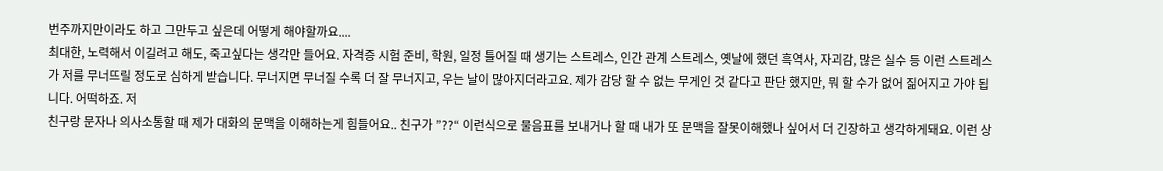번주까지만이라도 하고 그만두고 싶은데 어떻게 해야할까요....
최대한, 노력해서 이길려고 해도, 죽고싶다는 생각만 들어요. 자격증 시험 준비, 학원, 일정 틀어질 때 생기는 스트레스, 인간 관계 스트레스, 옛날에 했던 흑역사, 자괴감, 많은 실수 등 이런 스트레스가 저를 무너뜨릴 정도로 심하게 받습니다. 무너지면 무너질 수록 더 잘 무너지고, 우는 날이 많아지더라고요. 제가 감당 할 수 없는 무게인 것 같다고 판단 했지만, 뭐 할 수가 없어 짊어지고 가야 됩니다. 어떡하죠. 저
친구랑 문자나 의사소통할 때 제가 대화의 문맥을 이해하는게 힘들어요.. 친구가 ”??“ 이런식으로 물음표를 보내거나 할 때 내가 또 문맥을 잘못이해했나 싶어서 더 긴장하고 생각하게돼요. 이런 상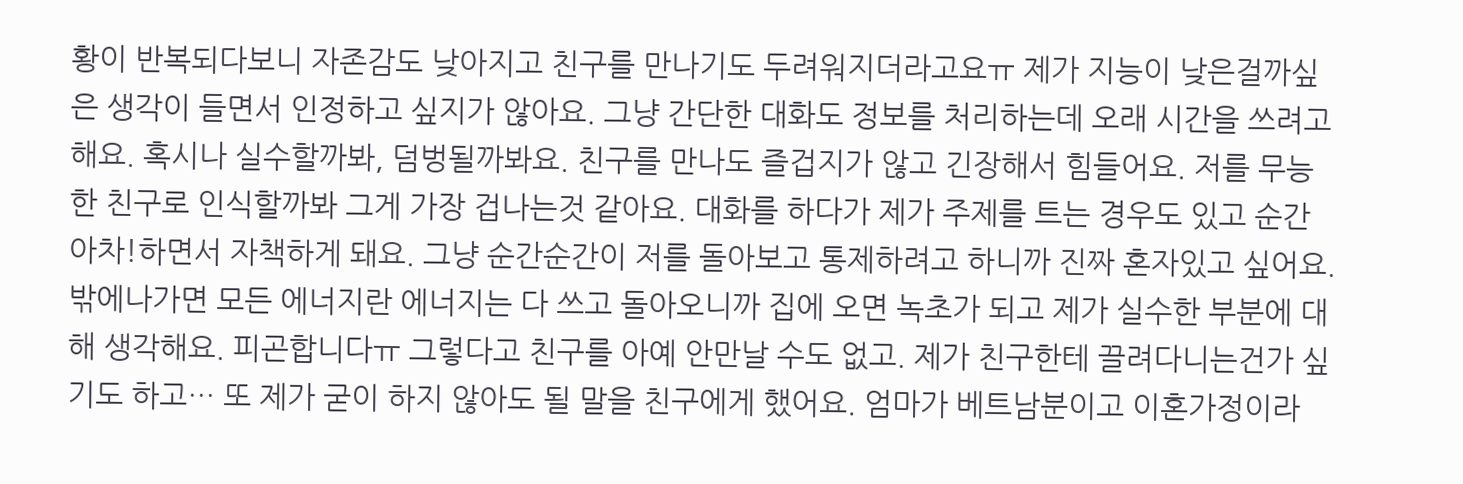황이 반복되다보니 자존감도 낮아지고 친구를 만나기도 두려워지더라고요ㅠ 제가 지능이 낮은걸까싶은 생각이 들면서 인정하고 싶지가 않아요. 그냥 간단한 대화도 정보를 처리하는데 오래 시간을 쓰려고 해요. 혹시나 실수할까봐, 덤벙될까봐요. 친구를 만나도 즐겁지가 않고 긴장해서 힘들어요. 저를 무능한 친구로 인식할까봐 그게 가장 겁나는것 같아요. 대화를 하다가 제가 주제를 트는 경우도 있고 순간 아차!하면서 자책하게 돼요. 그냥 순간순간이 저를 돌아보고 통제하려고 하니까 진짜 혼자있고 싶어요. 밖에나가면 모든 에너지란 에너지는 다 쓰고 돌아오니까 집에 오면 녹초가 되고 제가 실수한 부분에 대해 생각해요. 피곤합니다ㅠ 그렇다고 친구를 아예 안만날 수도 없고. 제가 친구한테 끌려다니는건가 싶기도 하고… 또 제가 굳이 하지 않아도 될 말을 친구에게 했어요. 엄마가 베트남분이고 이혼가정이라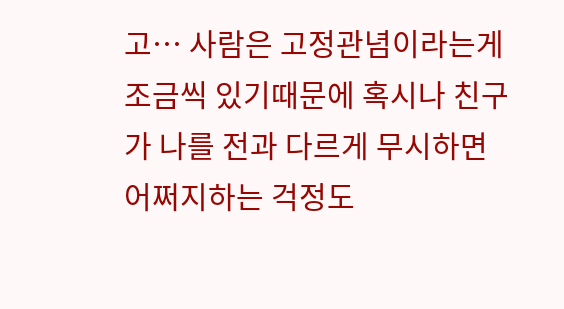고… 사람은 고정관념이라는게 조금씩 있기때문에 혹시나 친구가 나를 전과 다르게 무시하면 어쩌지하는 걱정도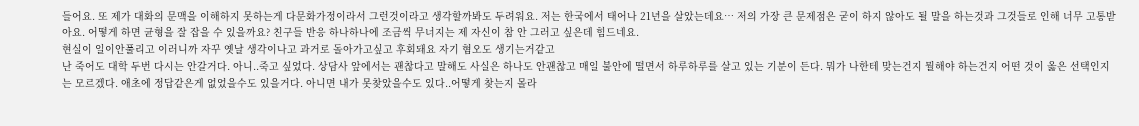들어요. 또 제가 대화의 문맥을 이해하지 못하는게 다문화가정이라서 그런것이라고 생각할까봐도 두려워요. 저는 한국에서 태어나 21년을 살았는데요… 저의 가장 큰 문제점은 굳이 하지 않아도 될 말을 하는것과 그것들로 인해 너무 고통받아요. 어떻게 하면 균형을 잘 잡을 수 있을까요? 친구들 반응 하나하나에 조금씩 무너지는 제 자신이 참 안 그러고 싶은데 힘드네요.
현실이 일이안풀리고 이러니까 자꾸 옛날 생각이나고 과거로 돌아가고싶고 후회돼요 자기 혐오도 생기는거같고
난 죽어도 대학 두번 다시는 안갈거다. 아니..죽고 싶었다. 상담사 앞에서는 괜찮다고 말해도 사실은 하나도 안괜찮고 매일 불안에 떨면서 하루하루를 살고 있는 기분이 든다. 뭐가 나한테 맞는건지 뭘해야 하는건지 어떤 것이 옳은 선택인지는 모르겠다. 애초에 정답같은게 없었을수도 있을거다. 아니면 내가 못찾았을수도 있다..어떻게 찾는지 몰라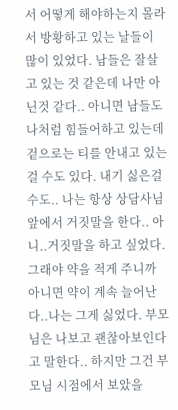서 어떻게 해야하는지 몰라서 방황하고 있는 날들이 많이 있었다. 남들은 잘살고 있는 것 같은데 나만 아닌것 같다.. 아니면 남들도 나처럼 힘들어하고 있는데 겉으로는 티를 안내고 있는 걸 수도 있다. 내기 싫은걸수도.. 나는 항상 상담사님 앞에서 거짓말을 한다.. 아니..거짓말을 하고 싶었다. 그래야 약을 적게 주니까 아니면 약이 계속 늘어난다..나는 그게 싫었다. 부모님은 나보고 괜찮아보인다고 말한다.. 하지만 그건 부모님 시점에서 보았을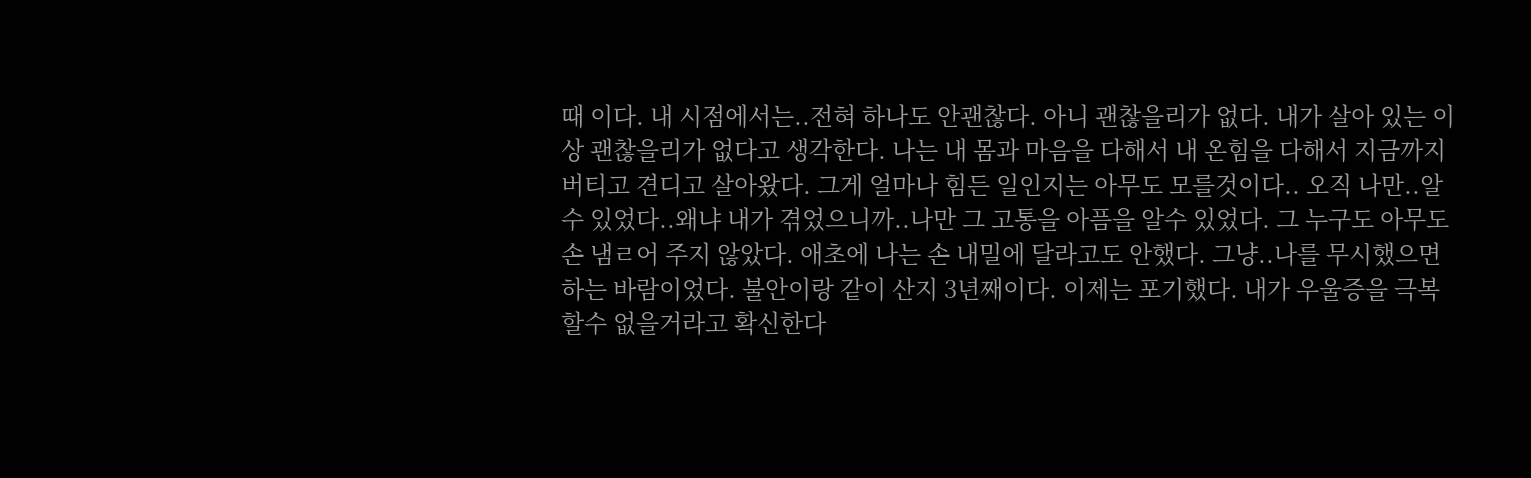때 이다. 내 시점에서는..전혀 하나도 안괜찮다. 아니 괜찮을리가 없다. 내가 살아 있는 이상 괜찮을리가 없다고 생각한다. 나는 내 몸과 마음을 다해서 내 온힘을 다해서 지금까지 버티고 견디고 살아왔다. 그게 얼마나 힘든 일인지는 아무도 모를것이다.. 오직 나만..알수 있었다..왜냐 내가 겪었으니까..나만 그 고통을 아픔을 알수 있었다. 그 누구도 아무도 손 냄ㄹ어 주지 않았다. 애초에 나는 손 내밀에 달라고도 안했다. 그냥..나를 무시했으면 하는 바람이었다. 불안이랑 같이 산지 3년째이다. 이제는 포기했다. 내가 우울증을 극복할수 없을거라고 확신한다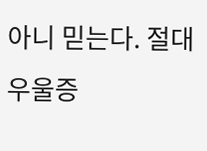아니 믿는다. 절대 우울증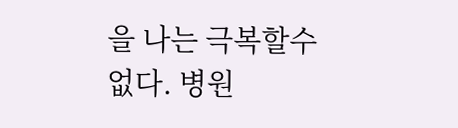을 나는 극복할수 없다. 병원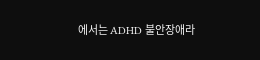에서는 ADHD 불안장애라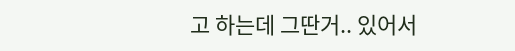고 하는데 그딴거.. 있어서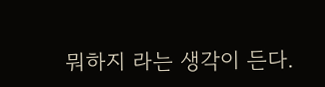뭐하지 라는 생각이 든다.